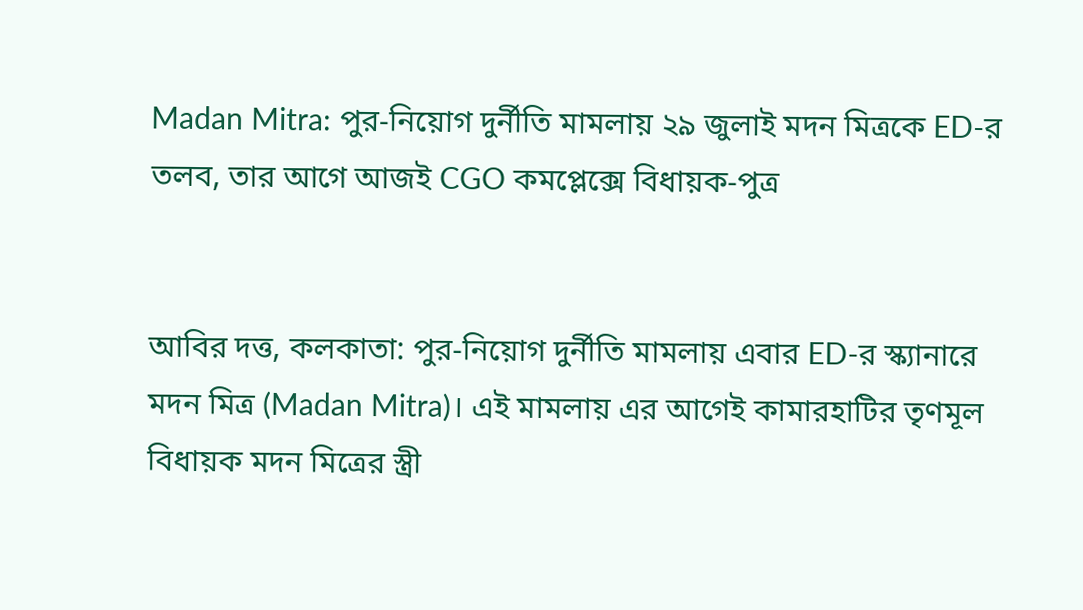Madan Mitra: পুর-নিয়োগ দুর্নীতি মামলায় ২৯ জুলাই মদন মিত্রকে ED-র তলব, তার আগে আজই CGO কমপ্লেক্সে বিধায়ক-পুত্র


আবির দত্ত, কলকাতা: পুর-নিয়োগ দুর্নীতি মামলায় এবার ED-র স্ক্যানারে মদন মিত্র (Madan Mitra)। এই মামলায় এর আগেই কামারহাটির তৃণমূল বিধায়ক মদন মিত্রের স্ত্রী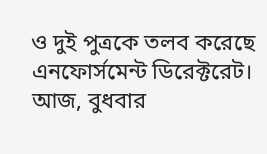ও দুই পুত্রকে তলব করেছে এনফোর্সমেন্ট ডিরেক্টরেট। আজ, বুধবার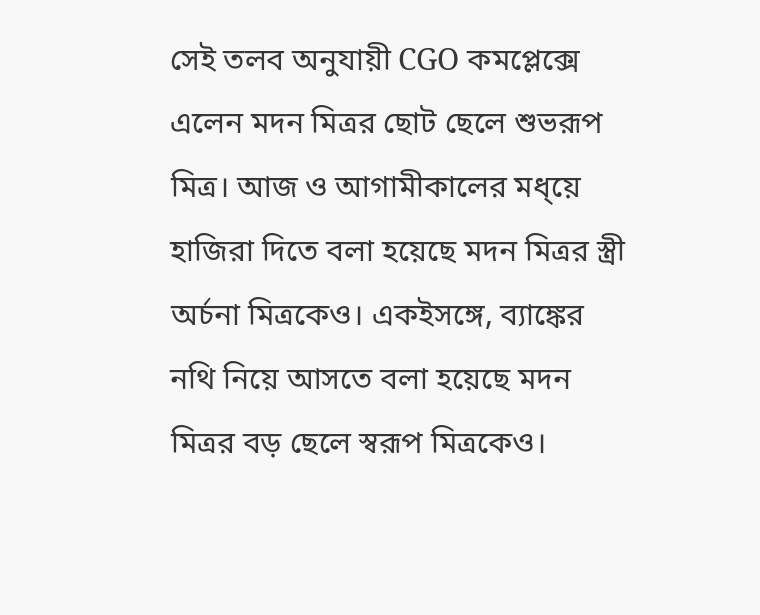সেই তলব অনুযায়ী CGO কমপ্লেক্সে এলেন মদন মিত্রর ছোট ছেলে শুভরূপ মিত্র। আজ ও আগামীকালের মধ্য়ে হাজিরা দিতে বলা হয়েছে মদন মিত্রর স্ত্রী অর্চনা মিত্রকেও। একইসঙ্গে, ব্যাঙ্কের নথি নিয়ে আসতে বলা হয়েছে মদন মিত্রর বড় ছেলে স্বরূপ মিত্রকেও।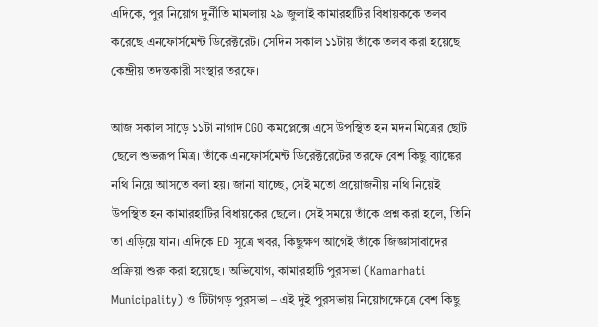এদিকে, পুর নিয়োগ দুর্নীতি মামলায় ২৯ জুলাই কামারহাটির বিধায়ককে তলব করেছে এনফোর্সমেন্ট ডিরেক্টরেট। সেদিন সকাল ১১টায় তাঁকে তলব করা হয়েছে কেন্দ্রীয় তদন্তকারী সংস্থার তরফে।

আজ সকাল সাড়ে ১১টা নাগাদ CGO কমপ্লেক্সে এসে উপস্থিত হন মদন মিত্রের ছোট ছেলে শুভরূপ মিত্র। তাঁকে এনফোর্সমেন্ট ডিরেক্টরেটের তরফে বেশ কিছু ব্যাঙ্কের নথি নিয়ে আসতে বলা হয়। জানা যাচ্ছে, সেই মতো প্রয়োজনীয় নথি নিয়েই উপস্থিত হন কামারহাটির বিধায়কের ছেলে। সেই সময়ে তাঁকে প্রশ্ন করা হলে, তিনি তা এড়িয়ে যান। এদিকে ED সূত্রে খবর, কিছুক্ষণ আগেই তাঁকে জিজ্ঞাসাবাদের প্রক্রিয়া শুরু করা হয়েছে। অভিযোগ, কামারহাটি পুরসভা (Kamarhati Municipality) ও টিটাগড় পুরসভা – এই দুই পুরসভায় নিয়োগক্ষেত্রে বেশ কিছু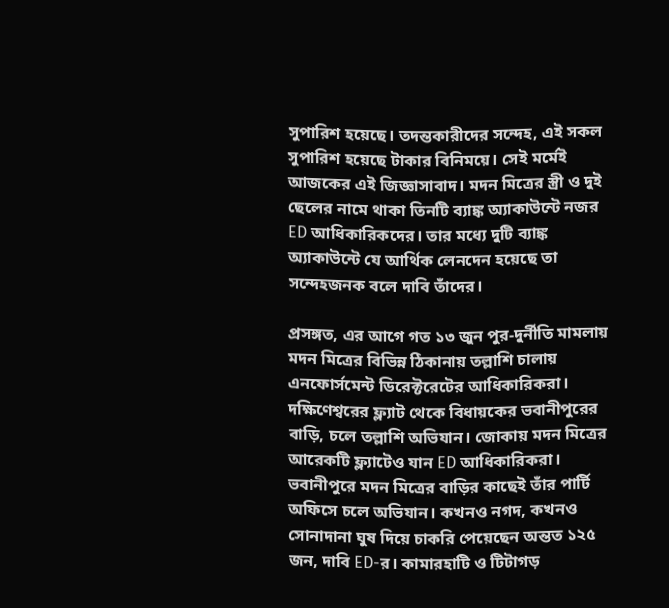সুপারিশ হয়েছে। তদন্তকারীদের সন্দেহ, এই সকল সুপারিশ হয়েছে টাকার বিনিময়ে। সেই মর্মেই আজকের এই জিজ্ঞাসাবাদ। মদন মিত্রের স্ত্রী ও দুই ছেলের নামে থাকা তিনটি ব্যাঙ্ক অ্যাকাউন্টে নজর ED আধিকারিকদের। তার মধ্যে দুটি ব্যাঙ্ক অ্যাকাউন্টে যে আর্থিক লেনদেন হয়েছে তা সন্দেহজনক বলে দাবি তাঁদের।

প্রসঙ্গত, এর আগে গত ১৩ জুন পুর-দুর্নীতি মামলায় মদন মিত্রের বিভিন্ন ঠিকানায় তল্লাশি চালায় এনফোর্সমেন্ট ডিরেক্টরেটের আধিকারিকরা। দক্ষিণেশ্বরের ফ্ল্যাট থেকে বিধায়কের ভবানীপুরের বাড়ি, চলে তল্লাশি অভিযান। জোকায় মদন মিত্রের আরেকটি ফ্ল্যাটেও যান ED আধিকারিকরা। ভবানীপুরে মদন মিত্রের বাড়ির কাছেই তাঁর পার্টি অফিসে চলে অভিযান। কখনও নগদ, কখনও সোনাদানা ঘুষ দিয়ে চাকরি পেয়েছেন অন্তত ১২৫ জন, দাবি ED-র। কামারহাটি ও টিটাগড়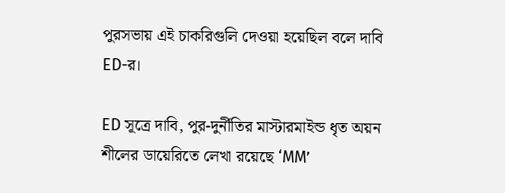পুরসভায় এই চাকরিগুলি দেওয়া হয়েছিল বলে দাবি ED-র।

ED সূত্রে দাবি, পুর-দুর্নীতির মাস্টারমাইন্ড ধৃত অয়ন শীলের ডায়েরিতে লেখা রয়েছে ‘MM’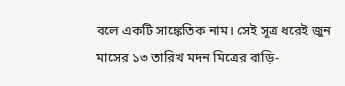বলে একটি সাঙ্কেতিক নাম। সেই সূত্র ধরেই জুন মাসের ১৩ তারিখ মদন মিত্রের বাড়ি-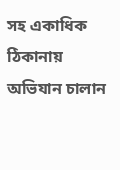সহ একাধিক ঠিকানায় অভিযান চালান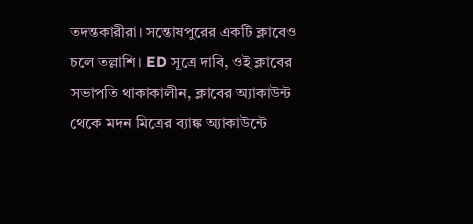তদন্তকারীরা। সন্তোষপুরের একটি ক্লাবেও চলে তল্লাশি। ED সূত্রে দাবি, ওই ক্লাবের সভাপতি থাকাকালীন, ক্লাবের অ্যাকাউন্ট থেকে মদন মিত্রের ব্যাঙ্ক অ্যাকাউন্টে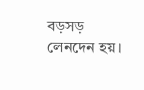বড়সড় লেনদেন হয়।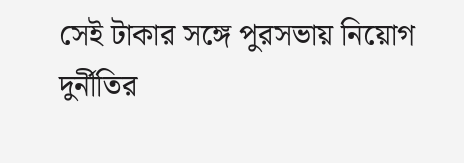সেই টাকার সঙ্গে পুরসভায় নিয়োগ দুর্নীতির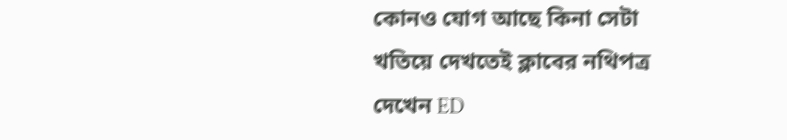কোনও যোগ আছে কিনা সেটা খতিয়ে দেখতেই ক্লাবের নথিপত্র দেখেন ED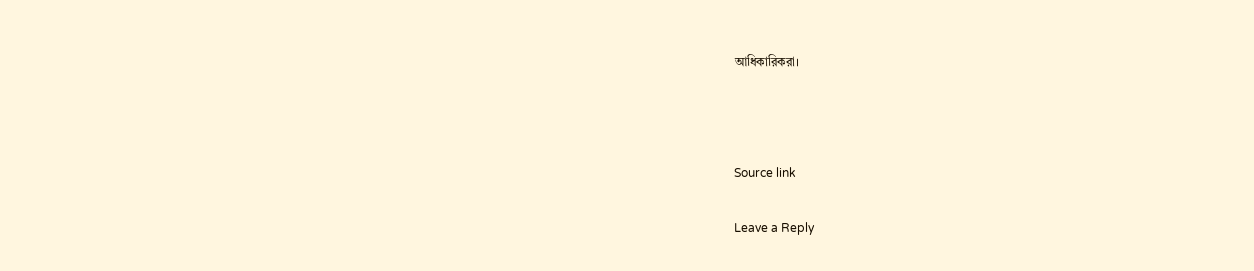আধিকারিকরা।



Source link

Leave a Reply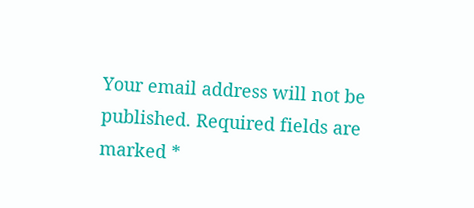Your email address will not be published. Required fields are marked *